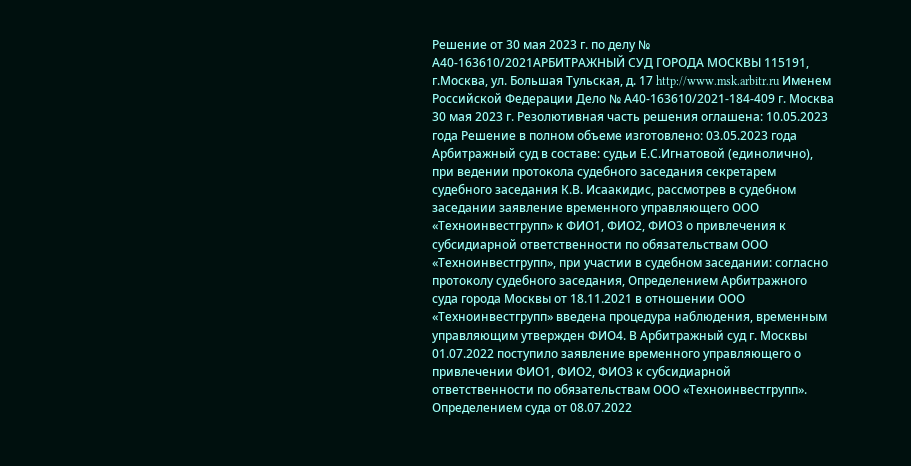Решение от 30 мая 2023 г. по делу № А40-163610/2021АРБИТРАЖНЫЙ СУД ГОРОДА МОСКВЫ 115191, г.Москва, ул. Большая Тульская, д. 17 http://www.msk.arbitr.ru Именем Российской Федерации Дело № А40-163610/2021-184-409 г. Москва 30 мая 2023 г. Резолютивная часть решения оглашена: 10.05.2023 года Решение в полном объеме изготовлено: 03.05.2023 года Арбитражный суд в составе: судьи Е.С.Игнатовой (единолично), при ведении протокола судебного заседания секретарем судебного заседания К.В. Исаакидис, рассмотрев в судебном заседании заявление временного управляющего ООО «Техноинвестгрупп» к ФИО1, ФИО2, ФИО3 о привлечения к субсидиарной ответственности по обязательствам ООО «Техноинвестгрупп», при участии в судебном заседании: согласно протоколу судебного заседания, Определением Арбитражного суда города Москвы от 18.11.2021 в отношении ООО «Техноинвестгрупп» введена процедура наблюдения, временным управляющим утвержден ФИО4. В Арбитражный суд г. Москвы 01.07.2022 поступило заявление временного управляющего о привлечении ФИО1, ФИО2, ФИО3 к субсидиарной ответственности по обязательствам ООО «Техноинвестгрупп». Определением суда от 08.07.2022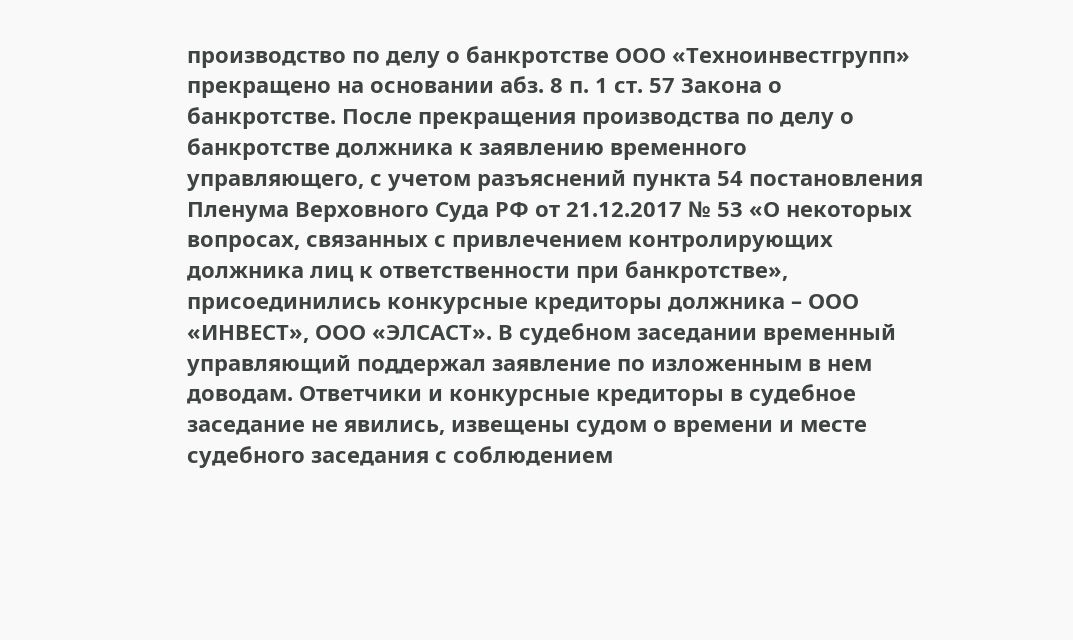производство по делу о банкротстве ООО «Техноинвестгрупп» прекращено на основании абз. 8 п. 1 ст. 57 Закона о банкротстве. После прекращения производства по делу о банкротстве должника к заявлению временного управляющего, с учетом разъяснений пункта 54 постановления Пленума Верховного Суда РФ от 21.12.2017 № 53 «О некоторых вопросах, связанных с привлечением контролирующих должника лиц к ответственности при банкротстве», присоединились конкурсные кредиторы должника – ООО «ИНВЕСТ», ООО «ЭЛСАСТ». В судебном заседании временный управляющий поддержал заявление по изложенным в нем доводам. Ответчики и конкурсные кредиторы в судебное заседание не явились, извещены судом о времени и месте судебного заседания с соблюдением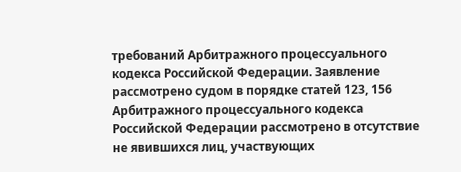требований Арбитражного процессуального кодекса Российской Федерации. Заявление рассмотрено судом в порядке статей 123, 156 Арбитражного процессуального кодекса Российской Федерации рассмотрено в отсутствие не явившихся лиц, участвующих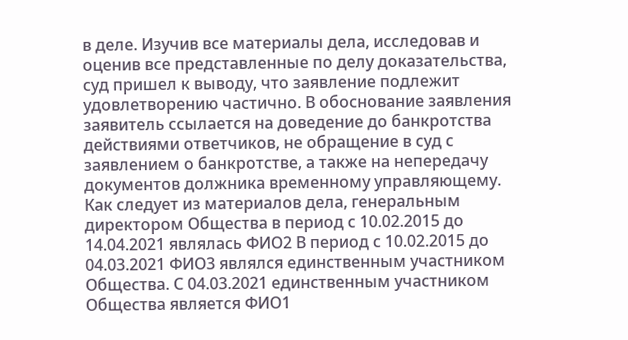в деле. Изучив все материалы дела, исследовав и оценив все представленные по делу доказательства, суд пришел к выводу, что заявление подлежит удовлетворению частично. В обоснование заявления заявитель ссылается на доведение до банкротства действиями ответчиков, не обращение в суд с заявлением о банкротстве, а также на непередачу документов должника временному управляющему. Как следует из материалов дела, генеральным директором Общества в период с 10.02.2015 до 14.04.2021 являлась ФИО2 В период с 10.02.2015 до 04.03.2021 ФИО3 являлся единственным участником Общества. С 04.03.2021 единственным участником Общества является ФИО1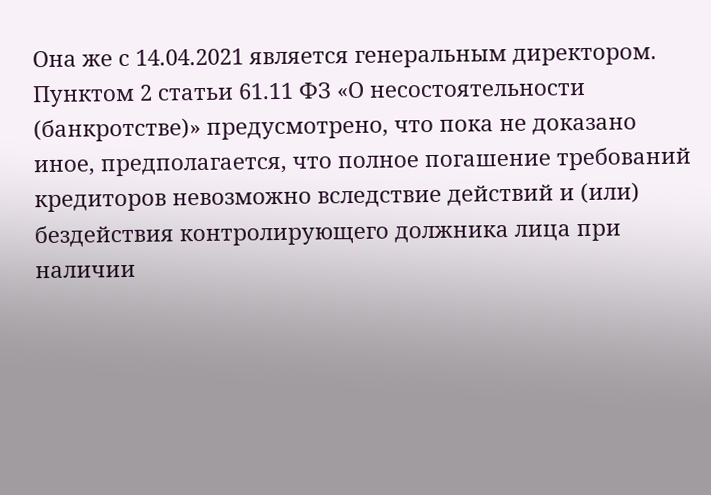Она же с 14.04.2021 является генеральным директором. Пунктом 2 статьи 61.11 ФЗ «О несостоятельности (банкротстве)» предусмотрено, что пока не доказано иное, предполагается, что полное погашение требований кредиторов невозможно вследствие действий и (или) бездействия контролирующего должника лица при наличии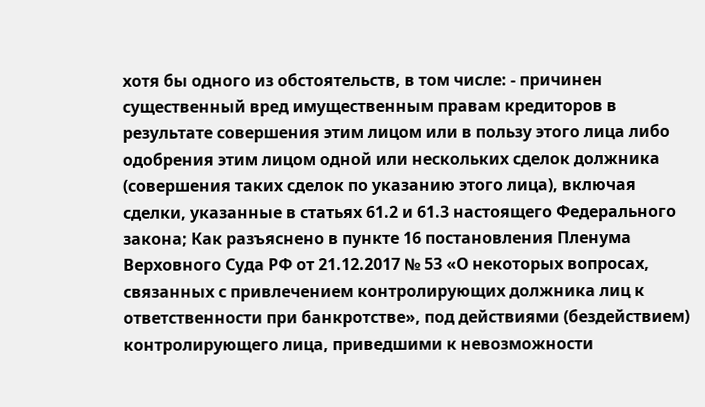хотя бы одного из обстоятельств, в том числе: - причинен существенный вред имущественным правам кредиторов в результате совершения этим лицом или в пользу этого лица либо одобрения этим лицом одной или нескольких сделок должника (совершения таких сделок по указанию этого лица), включая сделки, указанные в статьях 61.2 и 61.3 настоящего Федерального закона; Как разъяснено в пункте 16 постановления Пленума Верховного Суда РФ от 21.12.2017 № 53 «О некоторых вопросах, связанных с привлечением контролирующих должника лиц к ответственности при банкротстве», под действиями (бездействием) контролирующего лица, приведшими к невозможности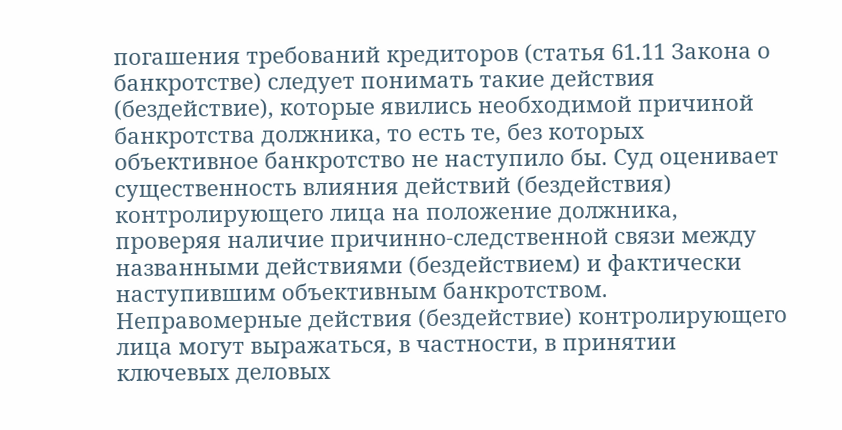погашения требований кредиторов (статья 61.11 Закона о банкротстве) следует понимать такие действия (бездействие), которые явились необходимой причиной банкротства должника, то есть те, без которых объективное банкротство не наступило бы. Суд оценивает существенность влияния действий (бездействия) контролирующего лица на положение должника, проверяя наличие причинно-следственной связи между названными действиями (бездействием) и фактически наступившим объективным банкротством. Неправомерные действия (бездействие) контролирующего лица могут выражаться, в частности, в принятии ключевых деловых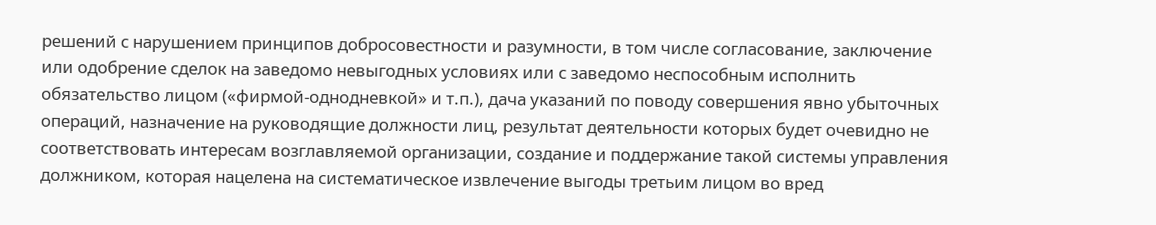решений с нарушением принципов добросовестности и разумности, в том числе согласование, заключение или одобрение сделок на заведомо невыгодных условиях или с заведомо неспособным исполнить обязательство лицом («фирмой-однодневкой» и т.п.), дача указаний по поводу совершения явно убыточных операций, назначение на руководящие должности лиц, результат деятельности которых будет очевидно не соответствовать интересам возглавляемой организации, создание и поддержание такой системы управления должником, которая нацелена на систематическое извлечение выгоды третьим лицом во вред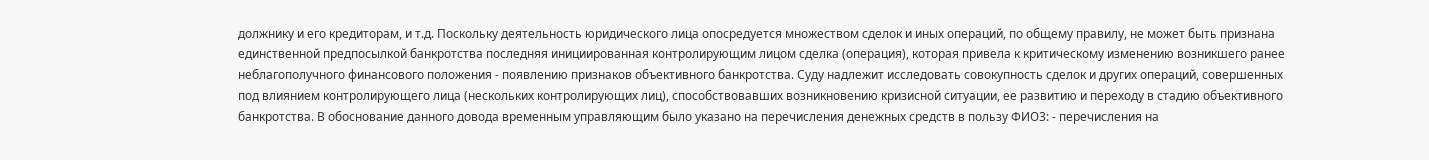должнику и его кредиторам, и т.д. Поскольку деятельность юридического лица опосредуется множеством сделок и иных операций, по общему правилу, не может быть признана единственной предпосылкой банкротства последняя инициированная контролирующим лицом сделка (операция), которая привела к критическому изменению возникшего ранее неблагополучного финансового положения - появлению признаков объективного банкротства. Суду надлежит исследовать совокупность сделок и других операций, совершенных под влиянием контролирующего лица (нескольких контролирующих лиц), способствовавших возникновению кризисной ситуации, ее развитию и переходу в стадию объективного банкротства. В обоснование данного довода временным управляющим было указано на перечисления денежных средств в пользу ФИО3: - перечисления на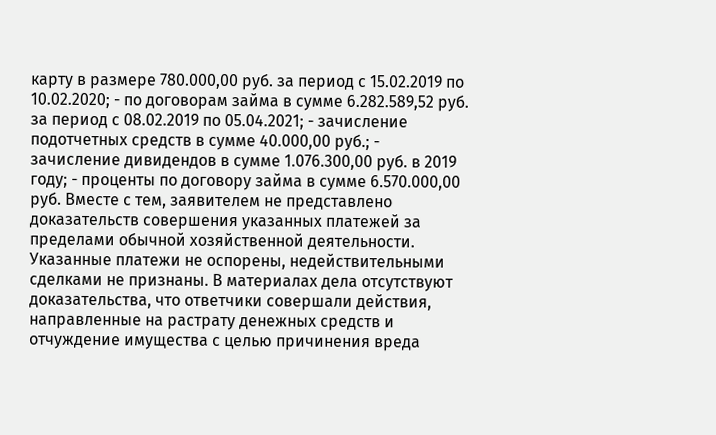карту в размере 780.000,00 руб. за период с 15.02.2019 по 10.02.2020; - по договорам займа в сумме 6.282.589,52 руб. за период с 08.02.2019 по 05.04.2021; - зачисление подотчетных средств в сумме 40.000,00 руб.; - зачисление дивидендов в сумме 1.076.300,00 руб. в 2019 году; - проценты по договору займа в сумме 6.570.000,00 руб. Вместе с тем, заявителем не представлено доказательств совершения указанных платежей за пределами обычной хозяйственной деятельности. Указанные платежи не оспорены, недействительными сделками не признаны. В материалах дела отсутствуют доказательства, что ответчики совершали действия, направленные на растрату денежных средств и отчуждение имущества с целью причинения вреда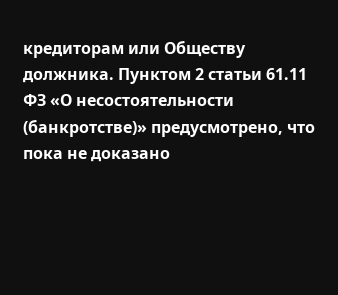кредиторам или Обществу должника. Пунктом 2 статьи 61.11 ФЗ «О несостоятельности (банкротстве)» предусмотрено, что пока не доказано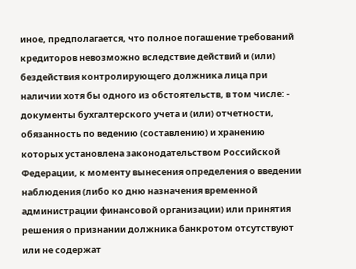иное, предполагается, что полное погашение требований кредиторов невозможно вследствие действий и (или) бездействия контролирующего должника лица при наличии хотя бы одного из обстоятельств, в том числе: - документы бухгалтерского учета и (или) отчетности, обязанность по ведению (составлению) и хранению которых установлена законодательством Российской Федерации, к моменту вынесения определения о введении наблюдения (либо ко дню назначения временной администрации финансовой организации) или принятия решения о признании должника банкротом отсутствуют или не содержат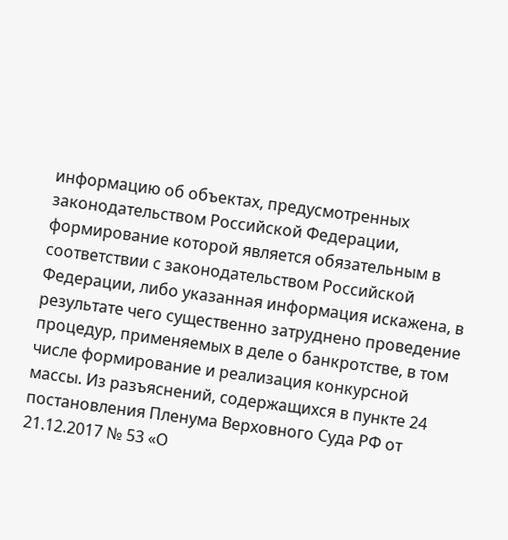информацию об объектах, предусмотренных законодательством Российской Федерации, формирование которой является обязательным в соответствии с законодательством Российской Федерации, либо указанная информация искажена, в результате чего существенно затруднено проведение процедур, применяемых в деле о банкротстве, в том числе формирование и реализация конкурсной массы. Из разъяснений, содержащихся в пункте 24 постановления Пленума Верховного Суда РФ от 21.12.2017 № 53 «О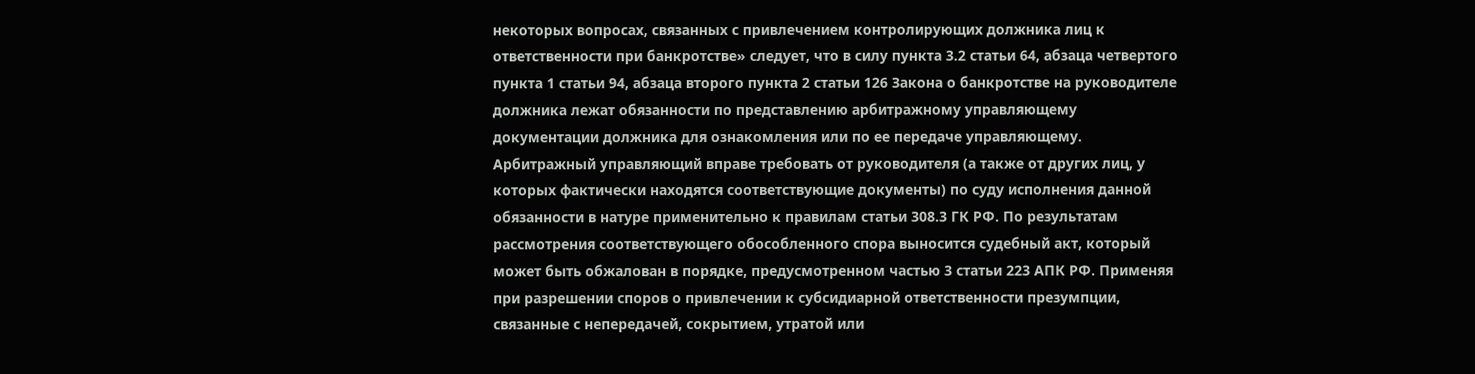некоторых вопросах, связанных с привлечением контролирующих должника лиц к ответственности при банкротстве» следует, что в силу пункта 3.2 статьи 64, абзаца четвертого пункта 1 статьи 94, абзаца второго пункта 2 статьи 126 Закона о банкротстве на руководителе должника лежат обязанности по представлению арбитражному управляющему документации должника для ознакомления или по ее передаче управляющему. Арбитражный управляющий вправе требовать от руководителя (а также от других лиц, у которых фактически находятся соответствующие документы) по суду исполнения данной обязанности в натуре применительно к правилам статьи 308.3 ГК РФ. По результатам рассмотрения соответствующего обособленного спора выносится судебный акт, который может быть обжалован в порядке, предусмотренном частью 3 статьи 223 АПК РФ. Применяя при разрешении споров о привлечении к субсидиарной ответственности презумпции, связанные с непередачей, сокрытием, утратой или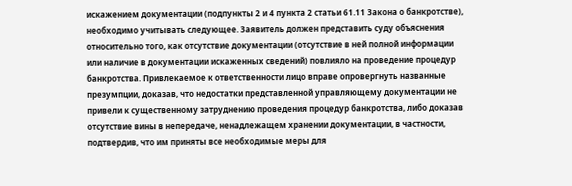искажением документации (подпункты 2 и 4 пункта 2 статьи 61.11 Закона о банкротстве), необходимо учитывать следующее. Заявитель должен представить суду объяснения относительно того, как отсутствие документации (отсутствие в ней полной информации или наличие в документации искаженных сведений) повлияло на проведение процедур банкротства. Привлекаемое к ответственности лицо вправе опровергнуть названные презумпции, доказав, что недостатки представленной управляющему документации не привели к существенному затруднению проведения процедур банкротства, либо доказав отсутствие вины в непередаче, ненадлежащем хранении документации, в частности, подтвердив, что им приняты все необходимые меры для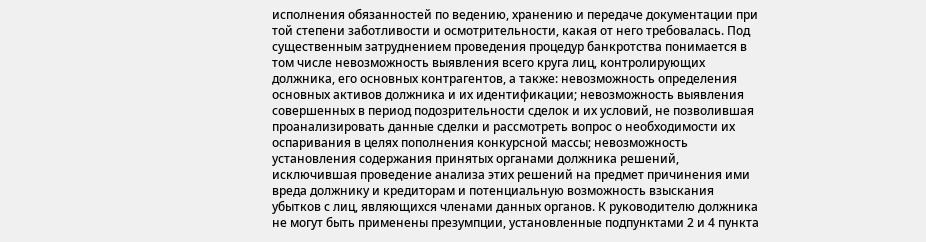исполнения обязанностей по ведению, хранению и передаче документации при той степени заботливости и осмотрительности, какая от него требовалась. Под существенным затруднением проведения процедур банкротства понимается в том числе невозможность выявления всего круга лиц, контролирующих должника, его основных контрагентов, а также: невозможность определения основных активов должника и их идентификации; невозможность выявления совершенных в период подозрительности сделок и их условий, не позволившая проанализировать данные сделки и рассмотреть вопрос о необходимости их оспаривания в целях пополнения конкурсной массы; невозможность установления содержания принятых органами должника решений, исключившая проведение анализа этих решений на предмет причинения ими вреда должнику и кредиторам и потенциальную возможность взыскания убытков с лиц, являющихся членами данных органов. К руководителю должника не могут быть применены презумпции, установленные подпунктами 2 и 4 пункта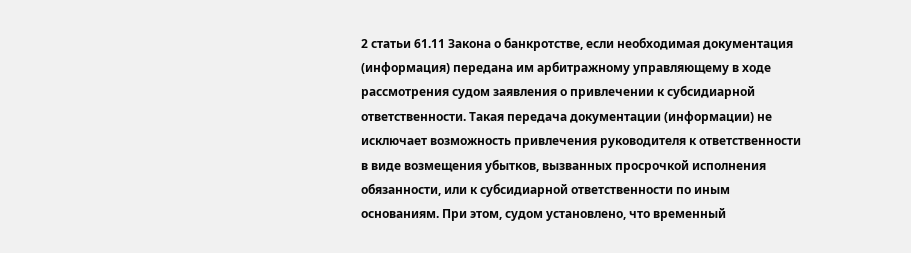2 статьи 61.11 Закона о банкротстве, если необходимая документация (информация) передана им арбитражному управляющему в ходе рассмотрения судом заявления о привлечении к субсидиарной ответственности. Такая передача документации (информации) не исключает возможность привлечения руководителя к ответственности в виде возмещения убытков, вызванных просрочкой исполнения обязанности, или к субсидиарной ответственности по иным основаниям. При этом, судом установлено, что временный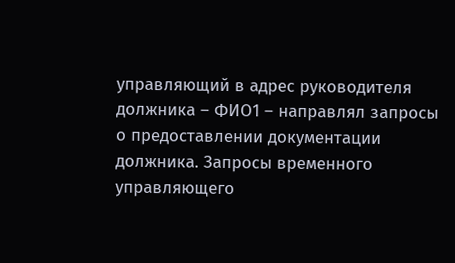управляющий в адрес руководителя должника – ФИО1 – направлял запросы о предоставлении документации должника. Запросы временного управляющего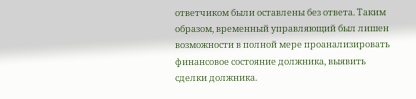ответчиком были оставлены без ответа. Таким образом, временный управляющий был лишен возможности в полной мере проанализировать финансовое состояние должника, выявить сделки должника.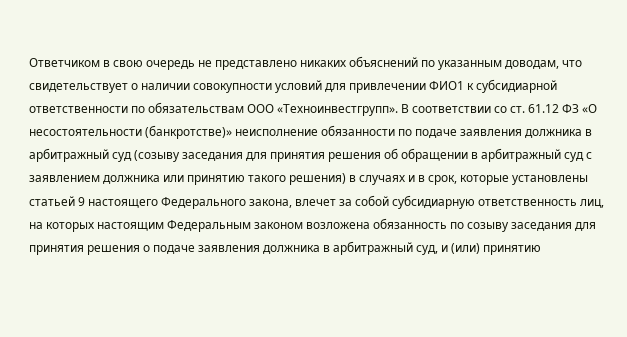Ответчиком в свою очередь не представлено никаких объяснений по указанным доводам, что свидетельствует о наличии совокупности условий для привлечении ФИО1 к субсидиарной ответственности по обязательствам ООО «Техноинвестгрупп». В соответствии со ст. 61.12 ФЗ «О несостоятельности (банкротстве)» неисполнение обязанности по подаче заявления должника в арбитражный суд (созыву заседания для принятия решения об обращении в арбитражный суд с заявлением должника или принятию такого решения) в случаях и в срок, которые установлены статьей 9 настоящего Федерального закона, влечет за собой субсидиарную ответственность лиц, на которых настоящим Федеральным законом возложена обязанность по созыву заседания для принятия решения о подаче заявления должника в арбитражный суд, и (или) принятию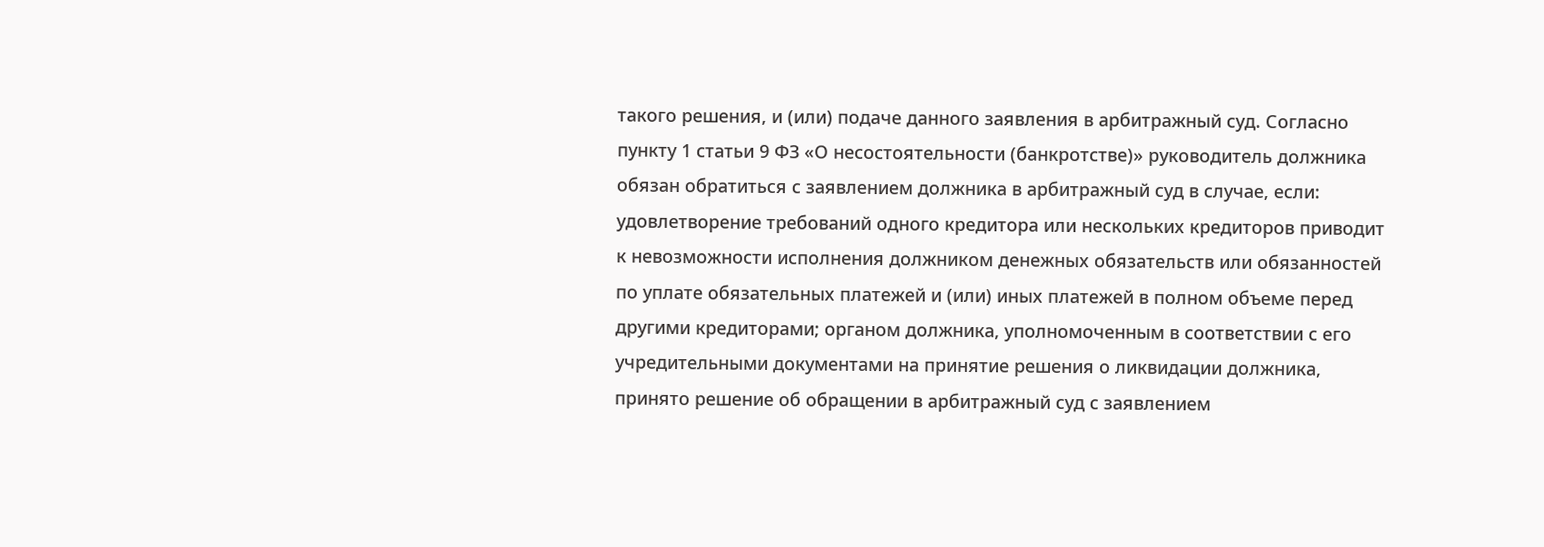такого решения, и (или) подаче данного заявления в арбитражный суд. Согласно пункту 1 статьи 9 ФЗ «О несостоятельности (банкротстве)» руководитель должника обязан обратиться с заявлением должника в арбитражный суд в случае, если: удовлетворение требований одного кредитора или нескольких кредиторов приводит к невозможности исполнения должником денежных обязательств или обязанностей по уплате обязательных платежей и (или) иных платежей в полном объеме перед другими кредиторами; органом должника, уполномоченным в соответствии с его учредительными документами на принятие решения о ликвидации должника, принято решение об обращении в арбитражный суд с заявлением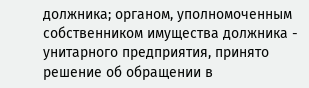должника; органом, уполномоченным собственником имущества должника - унитарного предприятия, принято решение об обращении в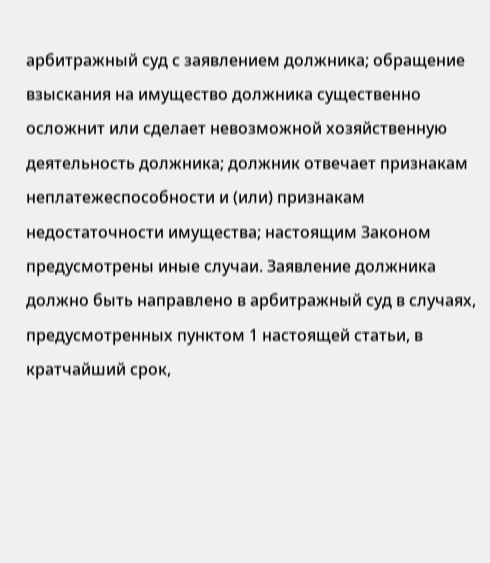арбитражный суд с заявлением должника; обращение взыскания на имущество должника существенно осложнит или сделает невозможной хозяйственную деятельность должника; должник отвечает признакам неплатежеспособности и (или) признакам недостаточности имущества; настоящим Законом предусмотрены иные случаи. Заявление должника должно быть направлено в арбитражный суд в случаях, предусмотренных пунктом 1 настоящей статьи, в кратчайший срок,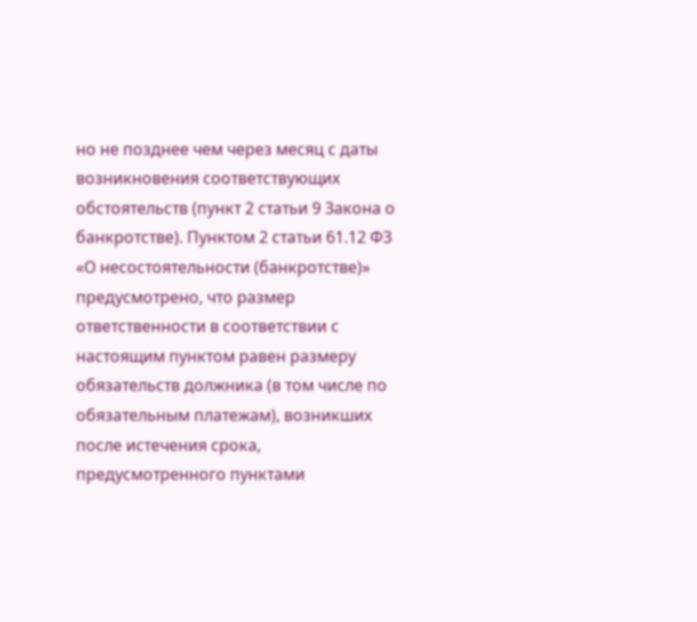но не позднее чем через месяц с даты возникновения соответствующих обстоятельств (пункт 2 статьи 9 Закона о банкротстве). Пунктом 2 статьи 61.12 ФЗ «О несостоятельности (банкротстве)» предусмотрено, что размер ответственности в соответствии с настоящим пунктом равен размеру обязательств должника (в том числе по обязательным платежам), возникших после истечения срока, предусмотренного пунктами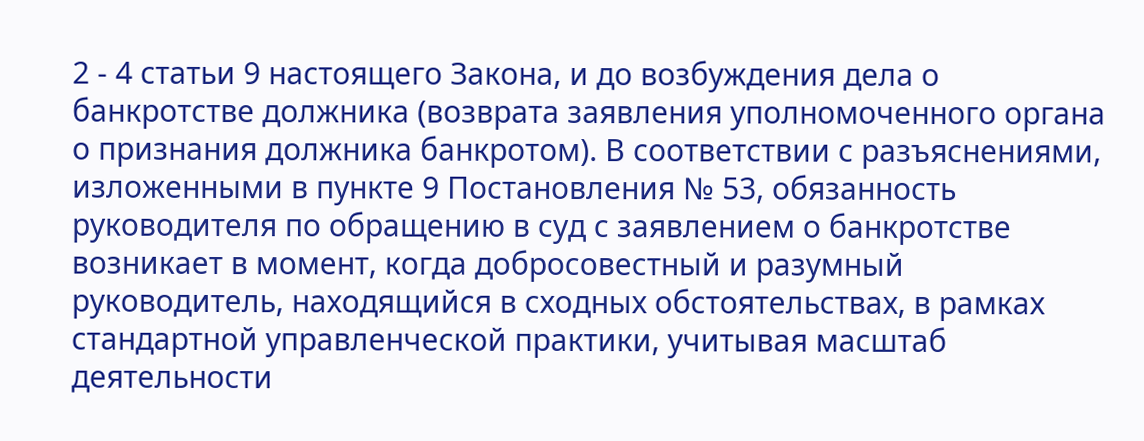2 - 4 статьи 9 настоящего Закона, и до возбуждения дела о банкротстве должника (возврата заявления уполномоченного органа о признания должника банкротом). В соответствии с разъяснениями, изложенными в пункте 9 Постановления № 53, обязанность руководителя по обращению в суд с заявлением о банкротстве возникает в момент, когда добросовестный и разумный руководитель, находящийся в сходных обстоятельствах, в рамках стандартной управленческой практики, учитывая масштаб деятельности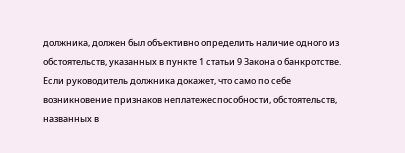должника, должен был объективно определить наличие одного из обстоятельств, указанных в пункте 1 статьи 9 Закона о банкротстве. Если руководитель должника докажет, что само по себе возникновение признаков неплатежеспособности, обстоятельств, названных в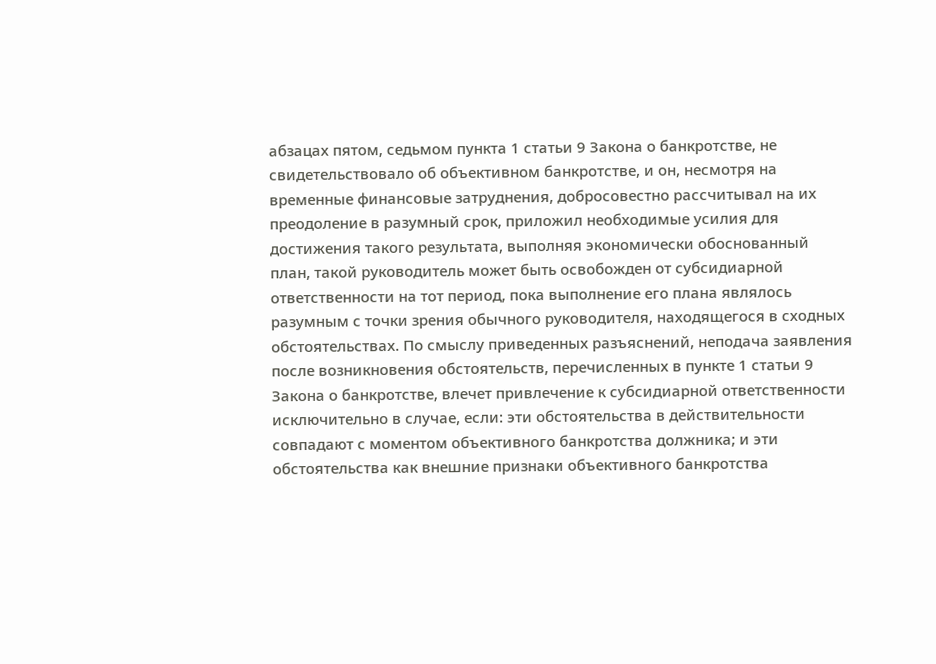абзацах пятом, седьмом пункта 1 статьи 9 Закона о банкротстве, не свидетельствовало об объективном банкротстве, и он, несмотря на временные финансовые затруднения, добросовестно рассчитывал на их преодоление в разумный срок, приложил необходимые усилия для достижения такого результата, выполняя экономически обоснованный план, такой руководитель может быть освобожден от субсидиарной ответственности на тот период, пока выполнение его плана являлось разумным с точки зрения обычного руководителя, находящегося в сходных обстоятельствах. По смыслу приведенных разъяснений, неподача заявления после возникновения обстоятельств, перечисленных в пункте 1 статьи 9 Закона о банкротстве, влечет привлечение к субсидиарной ответственности исключительно в случае, если: эти обстоятельства в действительности совпадают с моментом объективного банкротства должника; и эти обстоятельства как внешние признаки объективного банкротства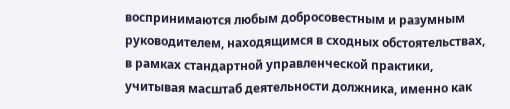воспринимаются любым добросовестным и разумным руководителем, находящимся в сходных обстоятельствах, в рамках стандартной управленческой практики, учитывая масштаб деятельности должника, именно как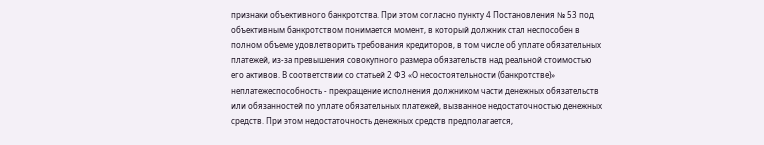признаки объективного банкротства. При этом согласно пункту 4 Постановления № 53 под объективным банкротством понимается момент, в который должник стал неспособен в полном объеме удовлетворить требования кредиторов, в том числе об уплате обязательных платежей, из-за превышения совокупного размера обязательств над реальной стоимостью его активов. В соответствии со статьей 2 ФЗ «О несостоятельности (банкротстве)» неплатежеспособность - прекращение исполнения должником части денежных обязательств или обязанностей по уплате обязательных платежей, вызванное недостаточностью денежных средств. При этом недостаточность денежных средств предполагается,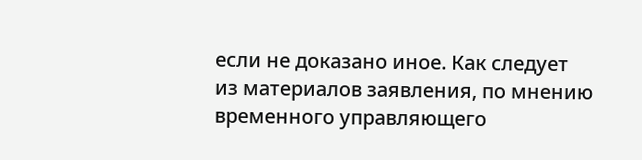если не доказано иное. Как следует из материалов заявления, по мнению временного управляющего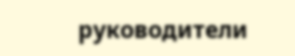руководители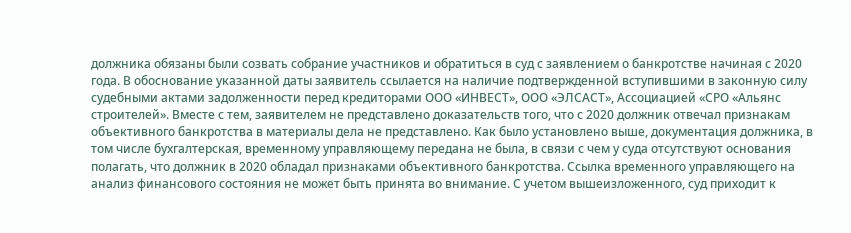должника обязаны были созвать собрание участников и обратиться в суд с заявлением о банкротстве начиная с 2020 года. В обоснование указанной даты заявитель ссылается на наличие подтвержденной вступившими в законную силу судебными актами задолженности перед кредиторами ООО «ИНВЕСТ», ООО «ЭЛСАСТ», Ассоциацией «СРО «Альянс строителей». Вместе с тем, заявителем не представлено доказательств того, что с 2020 должник отвечал признакам объективного банкротства в материалы дела не представлено. Как было установлено выше, документация должника, в том числе бухгалтерская, временному управляющему передана не была, в связи с чем у суда отсутствуют основания полагать, что должник в 2020 обладал признаками объективного банкротства. Ссылка временного управляющего на анализ финансового состояния не может быть принята во внимание. С учетом вышеизложенного, суд приходит к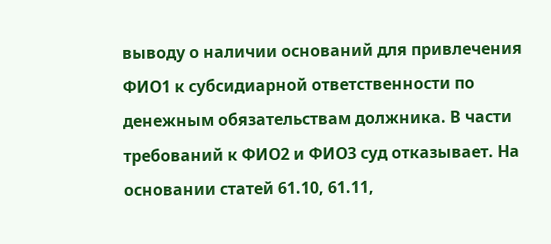выводу о наличии оснований для привлечения ФИО1 к субсидиарной ответственности по денежным обязательствам должника. В части требований к ФИО2 и ФИО3 суд отказывает. На основании статей 61.10, 61.11,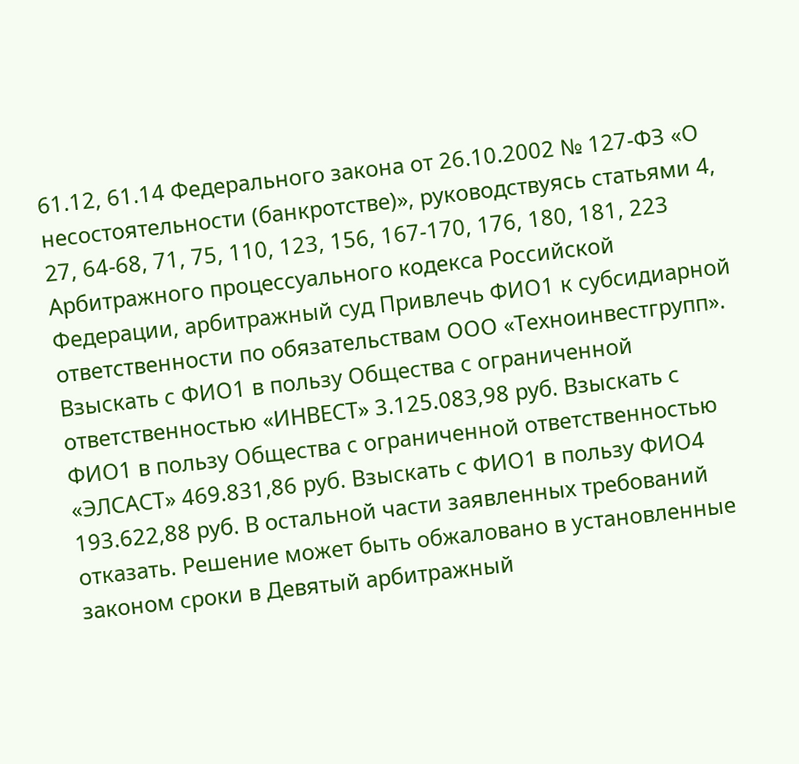61.12, 61.14 Федерального закона от 26.10.2002 № 127-ФЗ «О несостоятельности (банкротстве)», руководствуясь статьями 4, 27, 64-68, 71, 75, 110, 123, 156, 167-170, 176, 180, 181, 223 Арбитражного процессуального кодекса Российской Федерации, арбитражный суд Привлечь ФИО1 к субсидиарной ответственности по обязательствам ООО «Техноинвестгрупп». Взыскать с ФИО1 в пользу Общества с ограниченной ответственностью «ИНВЕСТ» 3.125.083,98 руб. Взыскать с ФИО1 в пользу Общества с ограниченной ответственностью «ЭЛСАСТ» 469.831,86 руб. Взыскать с ФИО1 в пользу ФИО4 193.622,88 руб. В остальной части заявленных требований отказать. Решение может быть обжаловано в установленные законом сроки в Девятый арбитражный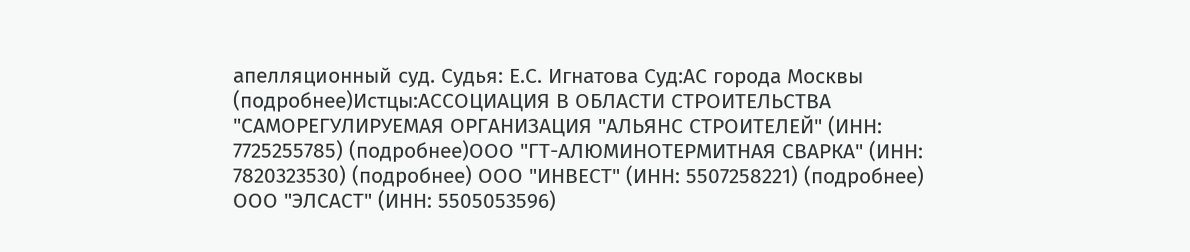апелляционный суд. Судья: Е.С. Игнатова Суд:АС города Москвы (подробнее)Истцы:АССОЦИАЦИЯ В ОБЛАСТИ СТРОИТЕЛЬСТВА "САМОРЕГУЛИРУЕМАЯ ОРГАНИЗАЦИЯ "АЛЬЯНС СТРОИТЕЛЕЙ" (ИНН: 7725255785) (подробнее)ООО "ГТ-АЛЮМИНОТЕРМИТНАЯ СВАРКА" (ИНН: 7820323530) (подробнее) ООО "ИНВЕСТ" (ИНН: 5507258221) (подробнее) ООО "ЭЛСАСТ" (ИНН: 5505053596)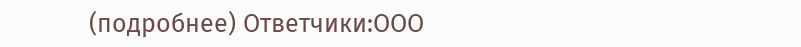(подробнее) Ответчики:ООО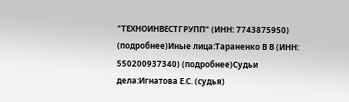"ТЕХНОИНВЕСТГРУПП" (ИНН: 7743875950) (подробнее)Иные лица:Тараненко В В (ИНН: 550200937340) (подробнее)Судьи дела:Игнатова Е.С. (судья)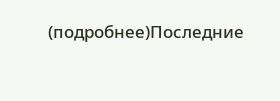(подробнее)Последние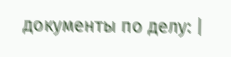документы по делу: |